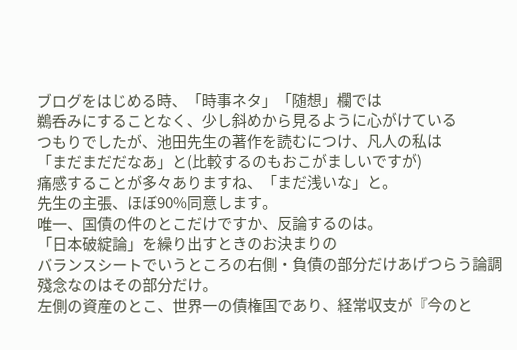ブログをはじめる時、「時事ネタ」「随想」欄では
鵜呑みにすることなく、少し斜めから見るように心がけている
つもりでしたが、池田先生の著作を読むにつけ、凡人の私は
「まだまだだなあ」と(比較するのもおこがましいですが)
痛感することが多々ありますね、「まだ浅いな」と。
先生の主張、ほぼ90%同意します。
唯一、国債の件のとこだけですか、反論するのは。
「日本破綻論」を繰り出すときのお決まりの
バランスシートでいうところの右側・負債の部分だけあげつらう論調
殘念なのはその部分だけ。
左側の資産のとこ、世界一の債権国であり、経常収支が『今のと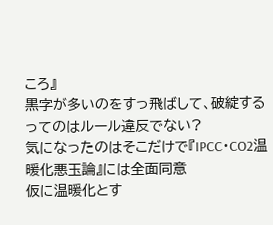ころ』
黒字が多いのをすっ飛ばして、破綻するってのはルール違反でない?
気になったのはそこだけで『IPCC・CO2温暖化悪玉論』には全面同意
仮に温暖化とす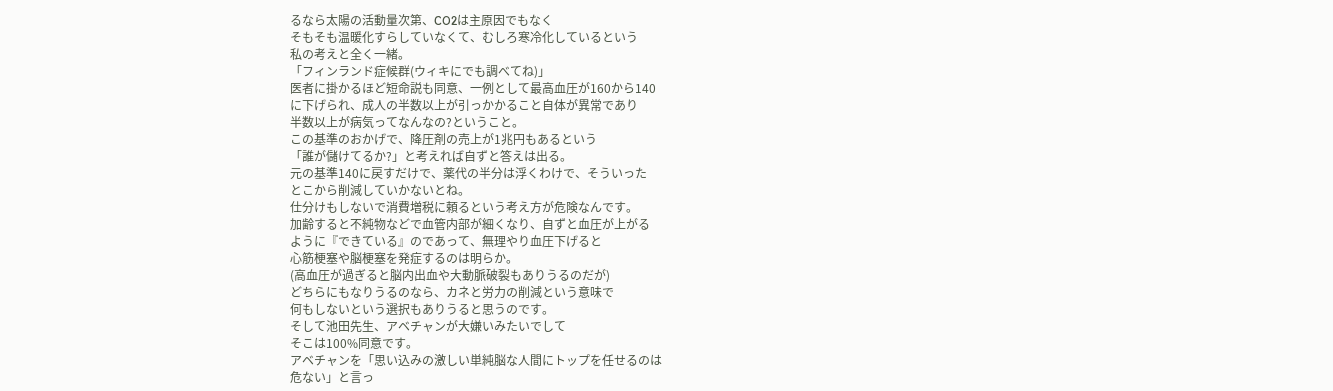るなら太陽の活動量次第、CO2は主原因でもなく
そもそも温暖化すらしていなくて、むしろ寒冷化しているという
私の考えと全く一緒。
「フィンランド症候群(ウィキにでも調べてね)」
医者に掛かるほど短命説も同意、一例として最高血圧が160から140
に下げられ、成人の半数以上が引っかかること自体が異常であり
半数以上が病気ってなんなの?ということ。
この基準のおかげで、降圧剤の売上が1兆円もあるという
「誰が儲けてるか?」と考えれば自ずと答えは出る。
元の基準140に戻すだけで、薬代の半分は浮くわけで、そういった
とこから削減していかないとね。
仕分けもしないで消費増税に頼るという考え方が危険なんです。
加齢すると不純物などで血管内部が細くなり、自ずと血圧が上がる
ように『できている』のであって、無理やり血圧下げると
心筋梗塞や脳梗塞を発症するのは明らか。
(高血圧が過ぎると脳内出血や大動脈破裂もありうるのだが)
どちらにもなりうるのなら、カネと労力の削減という意味で
何もしないという選択もありうると思うのです。
そして池田先生、アベチャンが大嫌いみたいでして
そこは100%同意です。
アベチャンを「思い込みの激しい単純脳な人間にトップを任せるのは
危ない」と言っ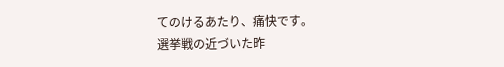てのけるあたり、痛快です。
選挙戦の近づいた昨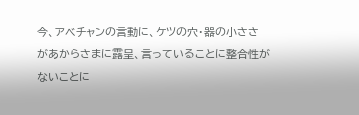今、アベチャンの言動に、ケツの穴・器の小ささ
があからさまに露呈、言っていることに整合性がないことに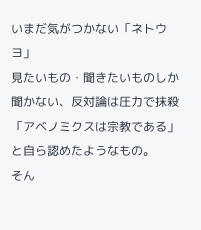いまだ気がつかない「ネトウヨ」
見たいもの・聞きたいものしか聞かない、反対論は圧力で抹殺
「アベノミクスは宗教である」と自ら認めたようなもの。
そん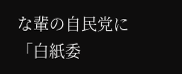な輩の自民党に「白紙委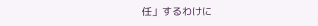任」するわけに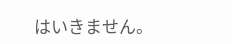はいきません。